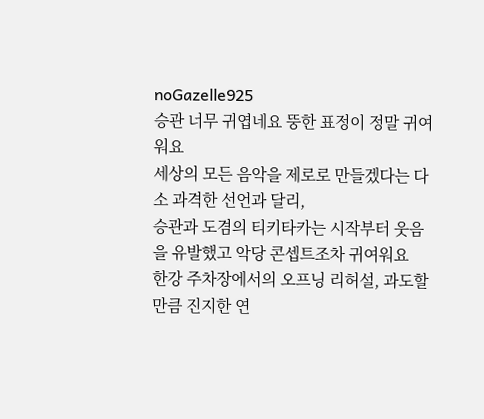noGazelle925
승관 너무 귀엽네요 뚱한 표정이 정말 귀여워요
세상의 모든 음악을 제로로 만들겠다는 다소 과격한 선언과 달리,
승관과 도겸의 티키타카는 시작부터 웃음을 유발했고 악당 콘셉트조차 귀여워요
한강 주차장에서의 오프닝 리허설, 과도할 만큼 진지한 연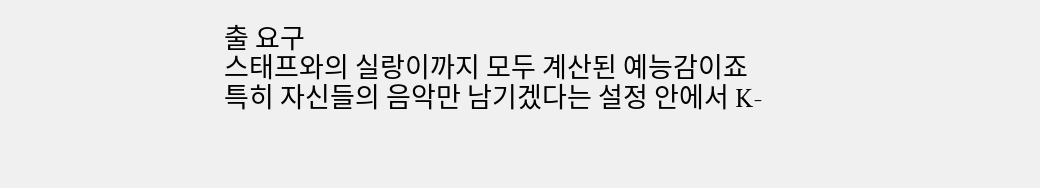출 요구
스태프와의 실랑이까지 모두 계산된 예능감이죠
특히 자신들의 음악만 남기겠다는 설정 안에서 K-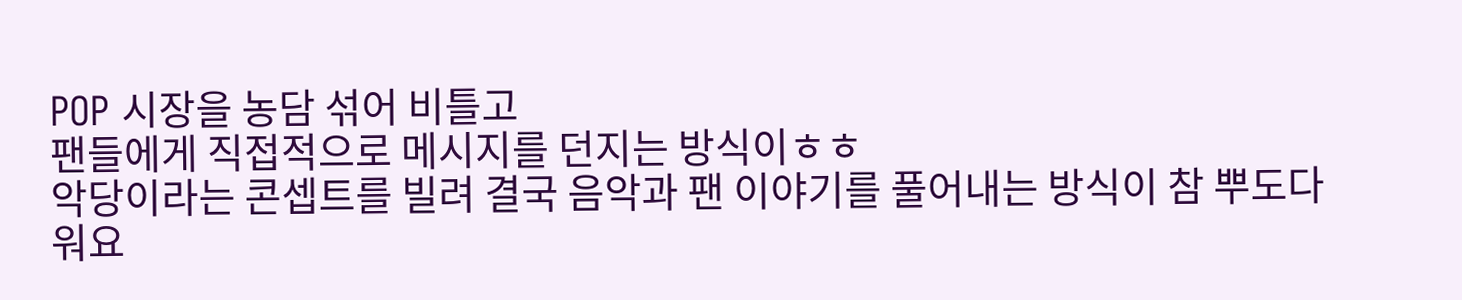POP 시장을 농담 섞어 비틀고
팬들에게 직접적으로 메시지를 던지는 방식이ㅎㅎ
악당이라는 콘셉트를 빌려 결국 음악과 팬 이야기를 풀어내는 방식이 참 뿌도다워요